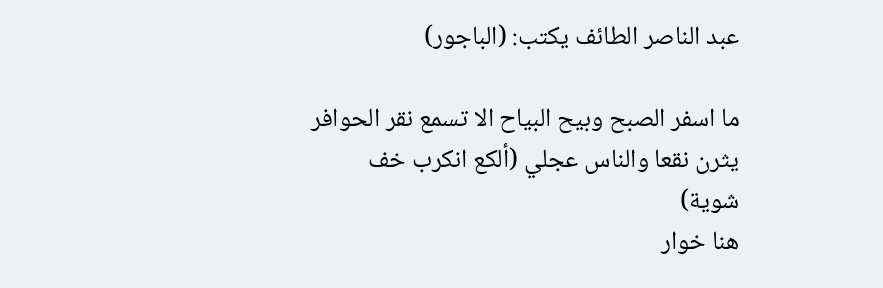عبد الناصر الطائف يكتب: (الباجور)

ما اسفر الصبح وبيح البياح الا تسمع نقر الحوافر يثرن نقعا والناس عجلي (ألكع انكرب خف شوية)
هنا خوار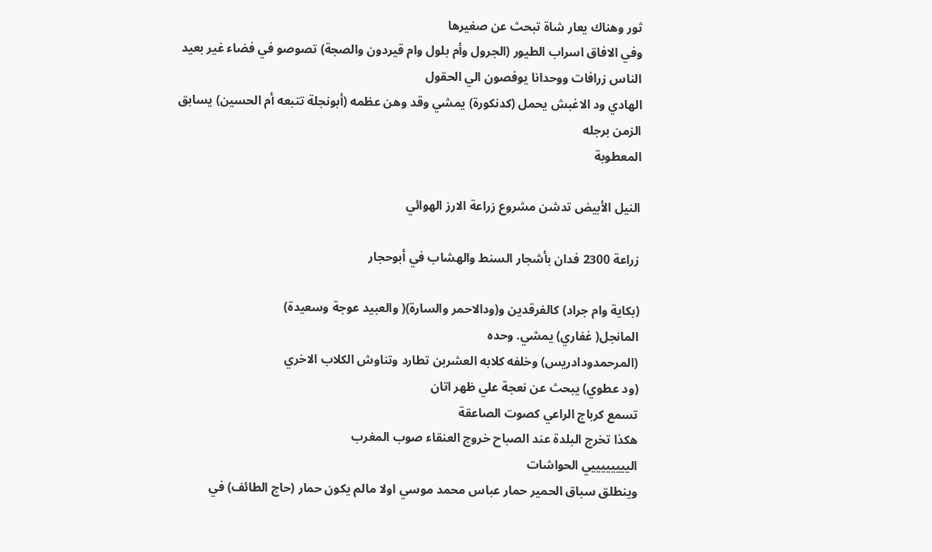ثور وهناك يعار شاة تبحث عن صغيرها
وفي الافاق اسراب الطيور (الجرول وأم بلول وام قيردون والصجة) تصوصو في فضاء غير بعيد
الناس زرافات ووحدانا يوفصون الي الحقول
الهادي ود الاغبش يحمل (كدنكورة) يمشي وقد وهن عظمه (أبونجلة تتبعه أم الحسين) يسابق الزمن برجله
المعطوبة

النيل الأبيض تدشن مشروع زراعة الارز الهوائي

زراعة 2300 فدان بأشجار السنط والهشاب في أبوحجار

(بكاية وام جراد) كالفرقدين و(ودالاحمر والسارة)( والعبيد عوجة وسعيدة)
المانجل( غفاري) يمشي. وحده
(المرحمدودادريس) وخلفه كلابه العشربن تطارد وتناوش الكلاب الاخري
(ود عطوي) يبحث عن نعجة علي ظهر اتان
تسمع كرباج الراعي كصوت الصاعقة
هكذا تخرج البلدة عند الصباح خروج العنقاء صوب المغرب
الييييييييي الحواشات
وينطلق سباق الحمير حمار عباس محمد موسي اولا مالم يكون حمار (حاج الطائف) في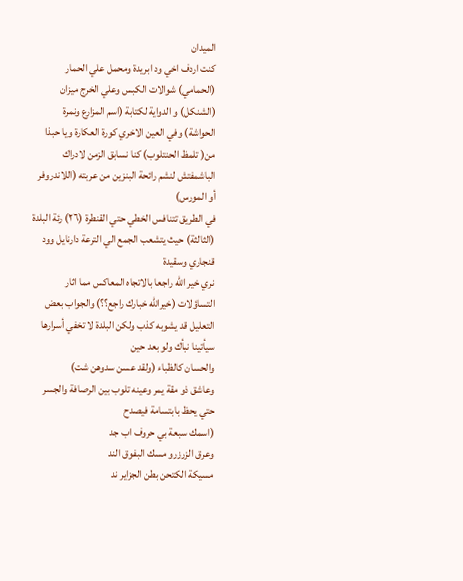الميدان
كنت اردف اخي ود ابريدة ومحمل علي الحمار (الحمامي) شوالات الكبس وعلي الخرج ميزان (الشنكل) و الدواية لكتابة (اسم المزارع ونمرة الحواشة) وفي العين الاخري كورة العكارة ويا حبذا من( تلمظ الحنتلوب) كنا نسابق الزمن لادراك الباشمفتش لنشم رائحة البنزين من عربته (اللاندروفر أو المورس)
في الطريق تتنافس الخطي حتي القنطرة (٢٦) رئة البلدة (الثالثة) حيث يتشعب الجمع الي الترعة دارنايل وود قنجاري وسقيدة
نري خير الله راجعا بالاتجاه المعاكس مما اثار التساؤلات (خيرالله خبارك راجع؟؟) والجواب بعض التعليل قد يشوبه كذب ولكن البلدة لا تخفي أسرارها سيأتينا نبأك ولو بعد حين
والحسان كالظباء (ولقد عسن سدوهن شت)
وعاشق ذو مقة يمر وعينه تلوب بين الرصافة والجسر حتي يحظ بابتسامة فيصدح
(اسمك سبعة بي حروف اب جد
وعرق الزرزرو مسك البفوق الند
مسيكة الكتحن بطن الجزاير ند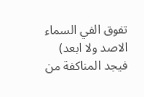تفوق الفي السماء الاصد ولا ابعد)
فيجد المناكفة من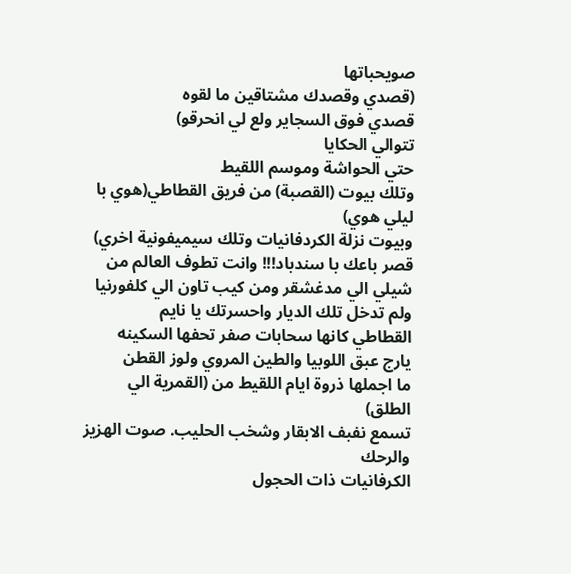صويحباتها
(قصدي وقصدك مشتاقين ما لقوه
قصدي فوق السجاير ولع لي انحرقو)
تتوالي الحكايا
حتي الحواشة وموسم اللقيط
وتلك بيوت (القصبة) من فريق القطاطي(هوي با ليلي هوي)
وبيوت نزلة الكردفانيات وتلك سيميفونية اخري)
قصر باعك با سندباد!!! وانت تطوف العالم من شيلي الي مدغشقر ومن كيب تاون الي كلفورنيا ولم تدخل تلك الديار واحسرتك يا نايم
القطاطي كانها سحابات صفر تحفها السكينه
يارج عبق اللوبيا والطين المروي ولوز القطن
ما اجملها ذروة ايام اللقيط من (القمرية الي الطلق)
تسمع نفبف الابقار وشخب الحليب. صوت الهزيز والرحك
الكرفانيات ذات الحجول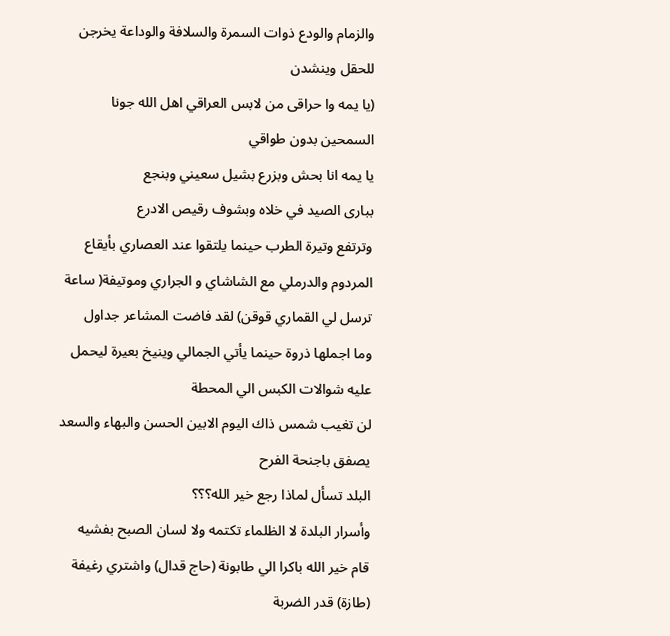والزمام والودع ذوات السمرة والسلافة والوداعة يخرجن للحقل وينشدن
(يا يمه وا حراقى من لابس العراقي اهل الله جونا السمحين بدون طواقي
يا يمه انا بحش وبزرع بشيل سعيني وبنجع
ببارى الصيد في خلاه وبشوف رقيص الادرع
وترتفع وتيرة الطرب حينما يلتقوا عند العصاري بأيقاع المردوم والدرملي مع الشاشاي و الجراري وموتيفة( ساعة ترسل لي القماري قوقن) لقد فاضت المشاعر جداول
وما اجملها ذروة حينما يأتي الجمالي وينيخ بعيرة ليحمل عليه شوالات الكبس الي المحطة
لن تغيب شمس ذاك اليوم الابين الحسن والبهاء والسعد يصفق باجنحة الفرح
البلد تسأل لماذا رجع خير الله؟؟؟
وأسرار البلدة لا الظلماء تكتمه ولا لسان الصبح بفشيه
قام خير الله باكرا الي طابونة (حاج قدال) واشتري رغيفة (طازة) قدر الضربة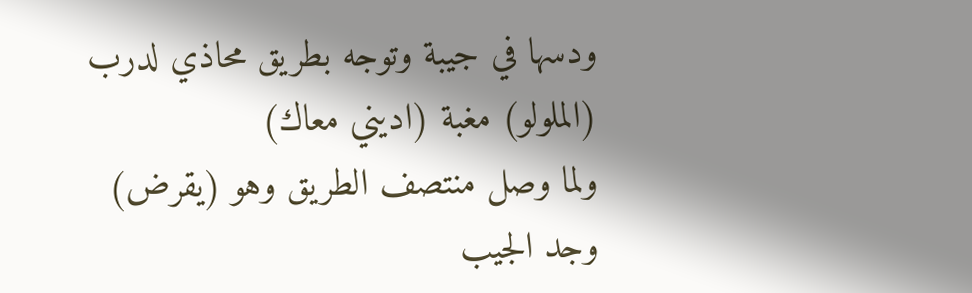ودسها في جيبة وتوجه بطريق محاذي لدرب (الملولو) مغبة (اديني معاك)
ولما وصل منتصف الطريق وهو (يقرض) وجد الجيب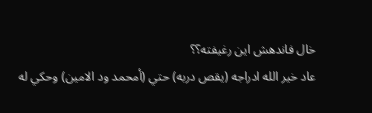خال فاندهش اين رغيفته؟؟
عاد خير الله ادراجه (يقص دربه) حتي (أمحمد ود الامين) وحكي له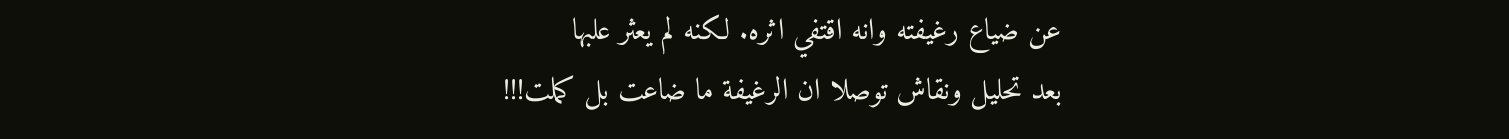عن ضياع رغيفته وانه اقتفي اثره. لكنه لم يعثر علبها
بعد تحليل ونقاش توصلا ان الرغيفة ما ضاعت بل كملت!!!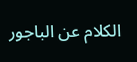الكلام عن الباجور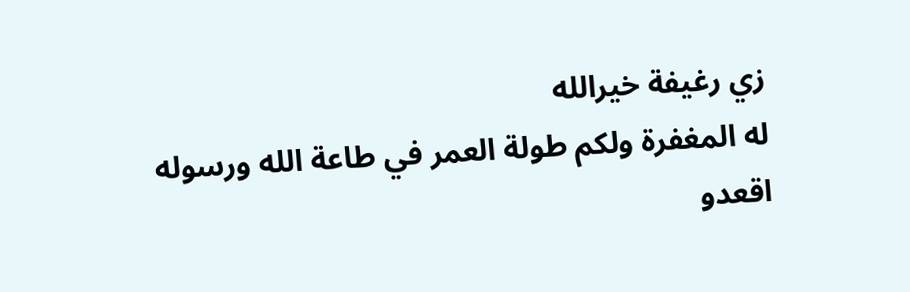زي رغيفة خيرالله
له المغفرة ولكم طولة العمر في طاعة الله ورسوله
اقعدو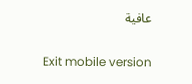عافية

Exit mobile version